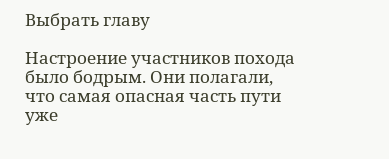Выбрать главу

Настроение участников похода было бодрым. Они полагали, что самая опасная часть пути уже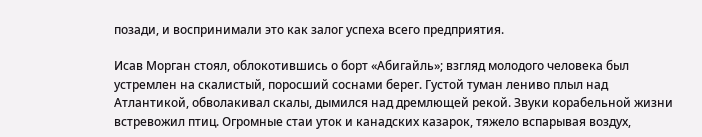позади, и воспринимали это как залог успеха всего предприятия.

Исав Морган стоял, облокотившись о борт «Абигайль»; взгляд молодого человека был устремлен на скалистый, поросший соснами берег. Густой туман лениво плыл над Атлантикой, обволакивал скалы, дымился над дремлющей рекой. Звуки корабельной жизни встревожил птиц. Огромные стаи уток и канадских казарок, тяжело вспарывая воздух,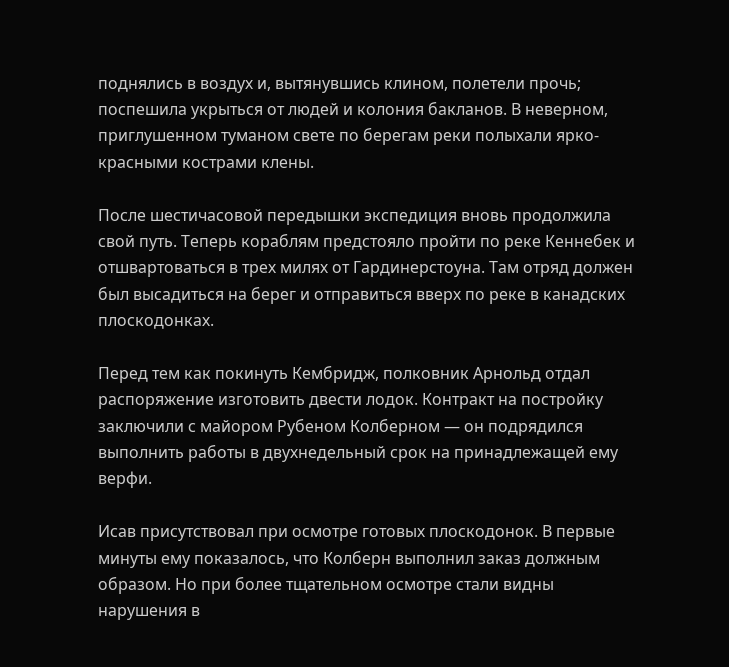поднялись в воздух и, вытянувшись клином, полетели прочь; поспешила укрыться от людей и колония бакланов. В неверном, приглушенном туманом свете по берегам реки полыхали ярко-красными кострами клены.

После шестичасовой передышки экспедиция вновь продолжила свой путь. Теперь кораблям предстояло пройти по реке Кеннебек и отшвартоваться в трех милях от Гардинерстоуна. Там отряд должен был высадиться на берег и отправиться вверх по реке в канадских плоскодонках.

Перед тем как покинуть Кембридж, полковник Арнольд отдал распоряжение изготовить двести лодок. Контракт на постройку заключили с майором Рубеном Колберном — он подрядился выполнить работы в двухнедельный срок на принадлежащей ему верфи.

Исав присутствовал при осмотре готовых плоскодонок. В первые минуты ему показалось, что Колберн выполнил заказ должным образом. Но при более тщательном осмотре стали видны нарушения в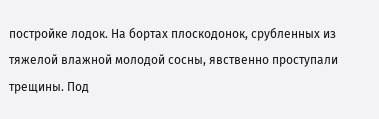постройке лодок. На бортах плоскодонок, срубленных из тяжелой влажной молодой сосны, явственно проступали трещины. Под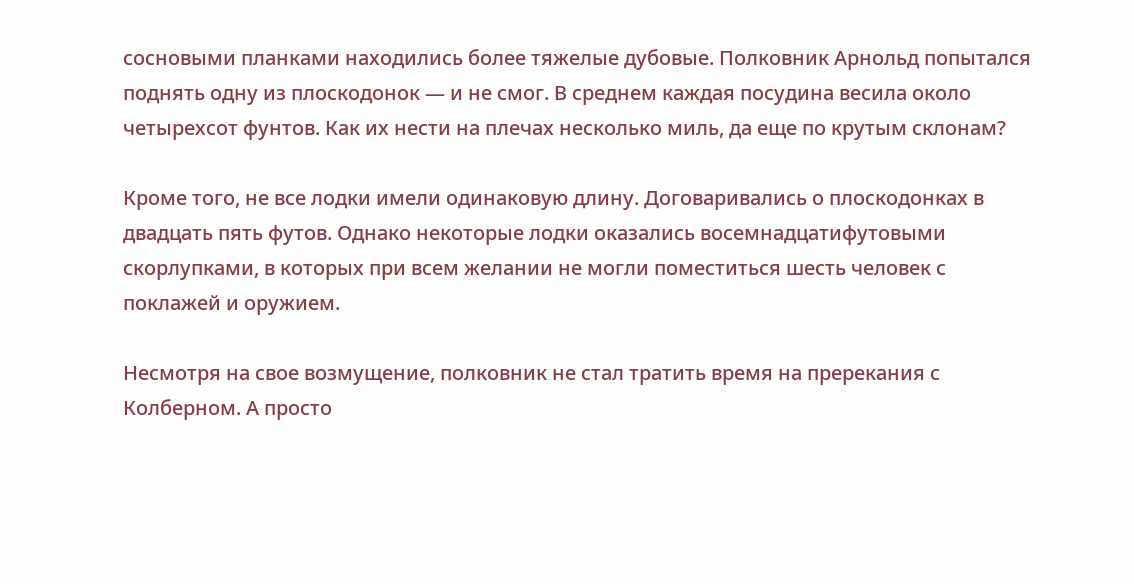сосновыми планками находились более тяжелые дубовые. Полковник Арнольд попытался поднять одну из плоскодонок — и не смог. В среднем каждая посудина весила около четырехсот фунтов. Как их нести на плечах несколько миль, да еще по крутым склонам?

Кроме того, не все лодки имели одинаковую длину. Договаривались о плоскодонках в двадцать пять футов. Однако некоторые лодки оказались восемнадцатифутовыми скорлупками, в которых при всем желании не могли поместиться шесть человек с поклажей и оружием.

Несмотря на свое возмущение, полковник не стал тратить время на пререкания с Колберном. А просто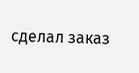сделал заказ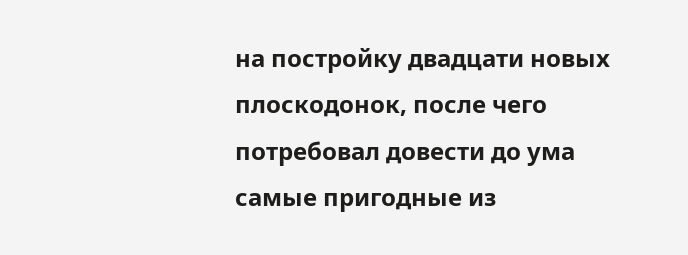на постройку двадцати новых плоскодонок, после чего потребовал довести до ума самые пригодные из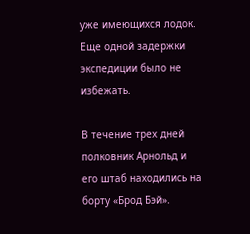уже имеющихся лодок. Еще одной задержки экспедиции было не избежать.

В течение трех дней полковник Арнольд и его штаб находились на борту «Брод Бэй».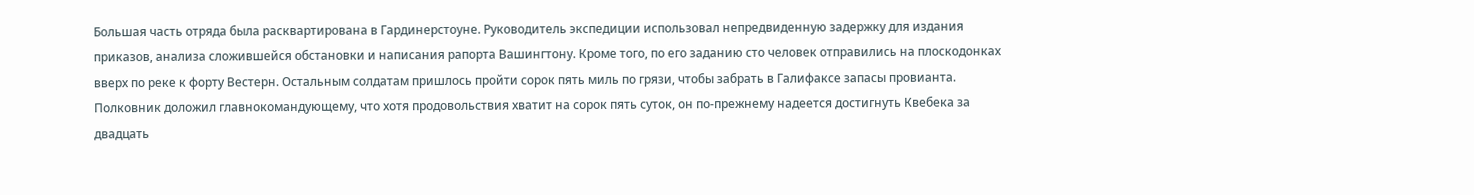Большая часть отряда была расквартирована в Гардинерстоуне. Руководитель экспедиции использовал непредвиденную задержку для издания приказов, анализа сложившейся обстановки и написания рапорта Вашингтону. Кроме того, по его заданию сто человек отправились на плоскодонках вверх по реке к форту Вестерн. Остальным солдатам пришлось пройти сорок пять миль по грязи, чтобы забрать в Галифаксе запасы провианта. Полковник доложил главнокомандующему, что хотя продовольствия хватит на сорок пять суток, он по-прежнему надеется достигнуть Квебека за двадцать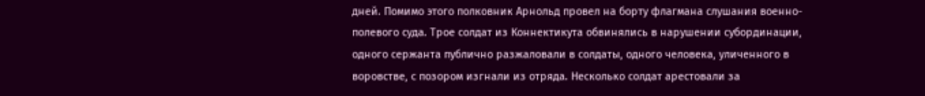дней. Помимо этого полковник Арнольд провел на борту флагмана слушания военно-полевого суда. Трое солдат из Коннектикута обвинялись в нарушении субординации, одного сержанта публично разжаловали в солдаты, одного человека, уличенного в воровстве, с позором изгнали из отряда. Несколько солдат арестовали за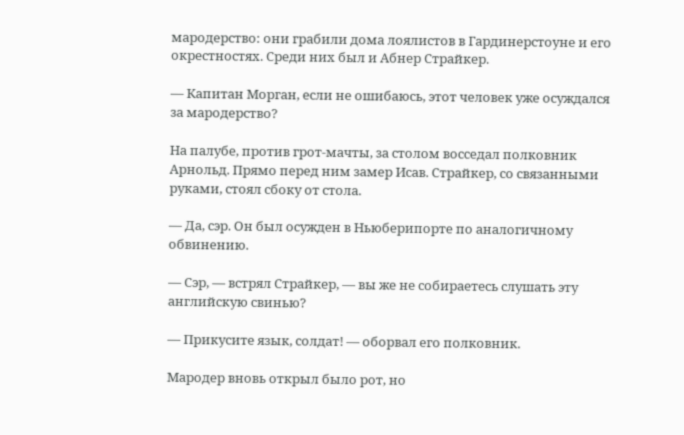мародерство: они грабили дома лоялистов в Гардинерстоуне и его окрестностях. Среди них был и Абнер Страйкер.

— Капитан Морган, если не ошибаюсь, этот человек уже осуждался за мародерство?

На палубе, против грот-мачты, за столом восседал полковник Арнольд. Прямо перед ним замер Исав. Страйкер, со связанными руками, стоял сбоку от стола.

— Да, сэр. Он был осужден в Ньюберипорте по аналогичному обвинению.

— Сэр, — встрял Страйкер, — вы же не собираетесь слушать эту английскую свинью?

— Прикусите язык, солдат! — оборвал его полковник.

Мародер вновь открыл было рот, но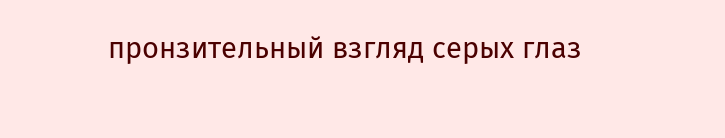пронзительный взгляд серых глаз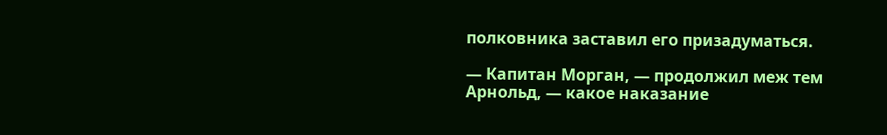полковника заставил его призадуматься.

— Капитан Морган, — продолжил меж тем Арнольд, — какое наказание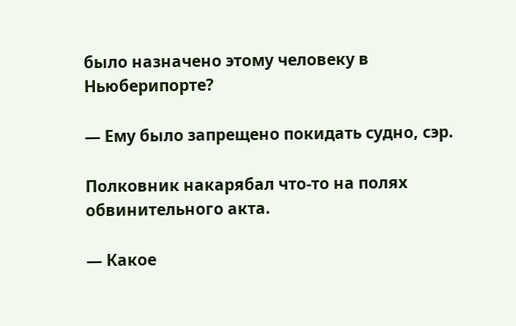было назначено этому человеку в Ньюберипорте?

— Ему было запрещено покидать судно, сэр.

Полковник накарябал что-то на полях обвинительного акта.

— Какое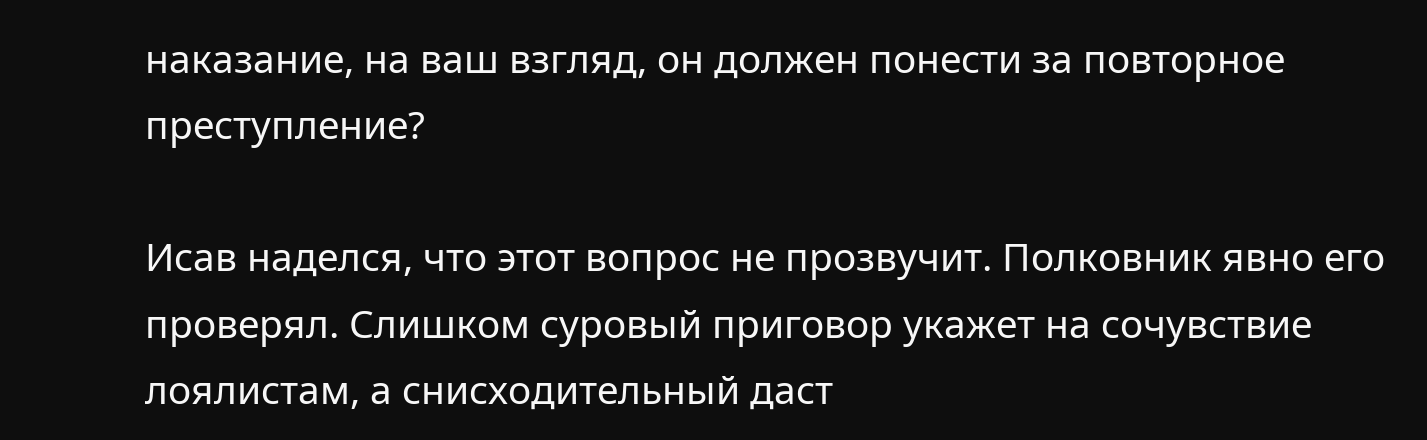наказание, на ваш взгляд, он должен понести за повторное преступление?

Исав наделся, что этот вопрос не прозвучит. Полковник явно его проверял. Слишком суровый приговор укажет на сочувствие лоялистам, а снисходительный даст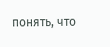понять, что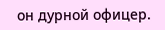он дурной офицер.